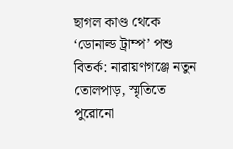ছাগল কাণ্ড থেকে ‘ডোনাল্ড ট্রাম্প’ পশু বিতর্ক: নারায়ণগঞ্জে নতুন তোলপাড়, স্মৃতিতে পুরোনো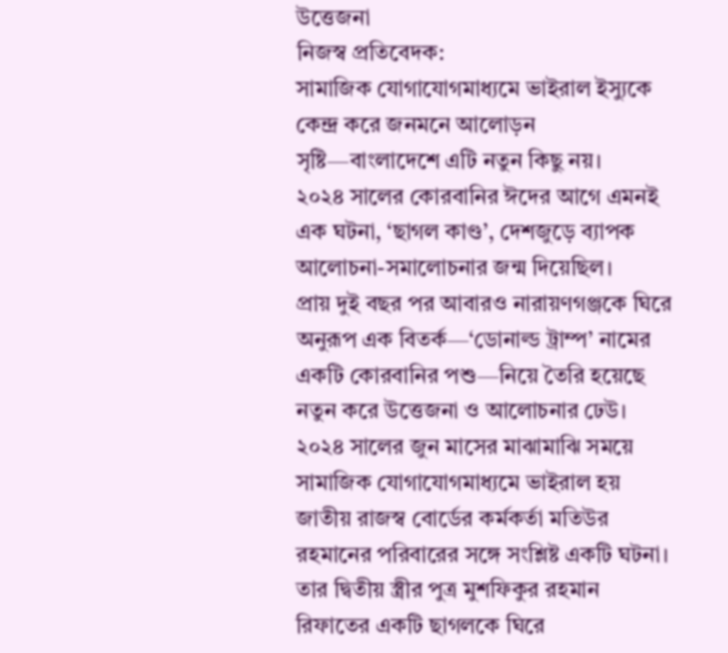উত্তেজনা
নিজস্ব প্রতিবেদক:
সামাজিক যোগাযোগমাধ্যমে ভাইরাল ইস্যুকে কেন্দ্র করে জনমনে আলোড়ন সৃষ্টি—বাংলাদেশে এটি নতুন কিছু নয়।
২০২৪ সালের কোরবানির ঈদের আগে এমনই এক ঘটনা, ‘ছাগল কাণ্ড’, দেশজুড়ে ব্যাপক আলোচনা-সমালোচনার জন্ম দিয়েছিল।
প্রায় দুই বছর পর আবারও নারায়ণগঞ্জকে ঘিরে অনুরূপ এক বিতর্ক—‘ডোনাল্ড ট্রাম্প’ নামের একটি কোরবানির পশু—নিয়ে তৈরি হয়েছে নতুন করে উত্তেজনা ও আলোচনার ঢেউ।
২০২৪ সালের জুন মাসের মাঝামাঝি সময়ে সামাজিক যোগাযোগমাধ্যমে ভাইরাল হয় জাতীয় রাজস্ব বোর্ডের কর্মকর্তা মতিউর রহমানের পরিবারের সঙ্গে সংশ্লিষ্ট একটি ঘটনা।
তার দ্বিতীয় স্ত্রীর পুত্র মুশফিকুর রহমান রিফাতের একটি ছাগলকে ঘিরে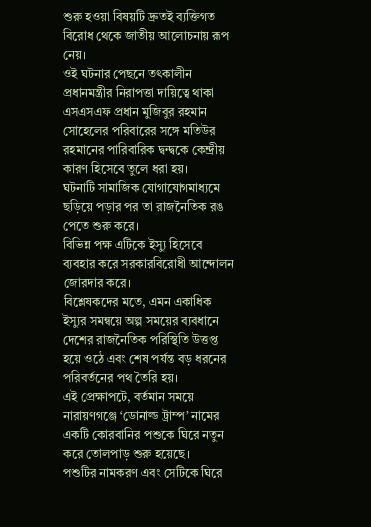শুরু হওয়া বিষয়টি দ্রুতই ব্যক্তিগত বিরোধ থেকে জাতীয় আলোচনায় রূপ নেয়।
ওই ঘটনার পেছনে তৎকালীন প্রধানমন্ত্রীর নিরাপত্তা দায়িত্বে থাকা এসএসএফ প্রধান মুজিবুর রহমান সোহেলের পরিবারের সঙ্গে মতিউর রহমানের পারিবারিক দ্বন্দ্বকে কেন্দ্রীয় কারণ হিসেবে তুলে ধরা হয়।
ঘটনাটি সামাজিক যোগাযোগমাধ্যমে ছড়িয়ে পড়ার পর তা রাজনৈতিক রঙ পেতে শুরু করে।
বিভিন্ন পক্ষ এটিকে ইস্যু হিসেবে ব্যবহার করে সরকারবিরোধী আন্দোলন জোরদার করে।
বিশ্লেষকদের মতে, এমন একাধিক ইস্যুর সমন্বয়ে অল্প সময়ের ব্যবধানে দেশের রাজনৈতিক পরিস্থিতি উত্তপ্ত হয়ে ওঠে এবং শেষ পর্যন্ত বড় ধরনের পরিবর্তনের পথ তৈরি হয়।
এই প্রেক্ষাপটে, বর্তমান সময়ে নারায়ণগঞ্জে ‘ডোনাল্ড ট্রাম্প’ নামের একটি কোরবানির পশুকে ঘিরে নতুন করে তোলপাড় শুরু হয়েছে।
পশুটির নামকরণ এবং সেটিকে ঘিরে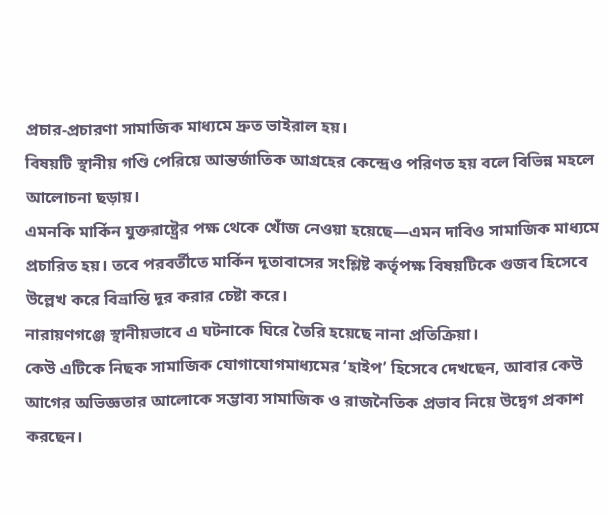প্রচার-প্রচারণা সামাজিক মাধ্যমে দ্রুত ভাইরাল হয়।
বিষয়টি স্থানীয় গণ্ডি পেরিয়ে আন্তর্জাতিক আগ্রহের কেন্দ্রেও পরিণত হয় বলে বিভিন্ন মহলে আলোচনা ছড়ায়।
এমনকি মার্কিন যুক্তরাষ্ট্রের পক্ষ থেকে খোঁজ নেওয়া হয়েছে—এমন দাবিও সামাজিক মাধ্যমে প্রচারিত হয়। তবে পরবর্তীতে মার্কিন দূতাবাসের সংশ্লিষ্ট কর্তৃপক্ষ বিষয়টিকে গুজব হিসেবে উল্লেখ করে বিভ্রান্তি দূর করার চেষ্টা করে।
নারায়ণগঞ্জে স্থানীয়ভাবে এ ঘটনাকে ঘিরে তৈরি হয়েছে নানা প্রতিক্রিয়া।
কেউ এটিকে নিছক সামাজিক যোগাযোগমাধ্যমের ‘হাইপ’ হিসেবে দেখছেন, আবার কেউ আগের অভিজ্ঞতার আলোকে সম্ভাব্য সামাজিক ও রাজনৈতিক প্রভাব নিয়ে উদ্বেগ প্রকাশ করছেন।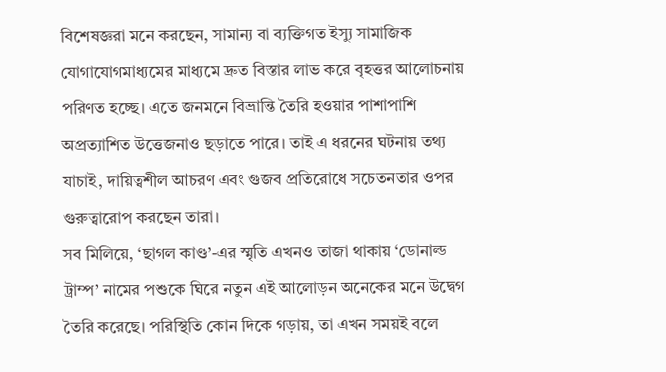বিশেষজ্ঞরা মনে করছেন, সামান্য বা ব্যক্তিগত ইস্যু সামাজিক যোগাযোগমাধ্যমের মাধ্যমে দ্রুত বিস্তার লাভ করে বৃহত্তর আলোচনায় পরিণত হচ্ছে। এতে জনমনে বিভ্রান্তি তৈরি হওয়ার পাশাপাশি অপ্রত্যাশিত উত্তেজনাও ছড়াতে পারে। তাই এ ধরনের ঘটনায় তথ্য যাচাই, দায়িত্বশীল আচরণ এবং গুজব প্রতিরোধে সচেতনতার ওপর গুরুত্বারোপ করছেন তারা।
সব মিলিয়ে, ‘ছাগল কাণ্ড’-এর স্মৃতি এখনও তাজা থাকায় ‘ডোনাল্ড ট্রাম্প’ নামের পশুকে ঘিরে নতুন এই আলোড়ন অনেকের মনে উদ্বেগ তৈরি করেছে। পরিস্থিতি কোন দিকে গড়ায়, তা এখন সময়ই বলে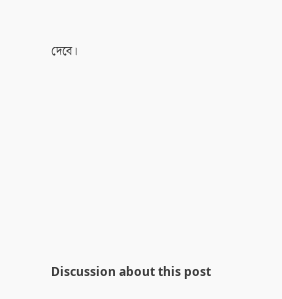দেবে।









Discussion about this post